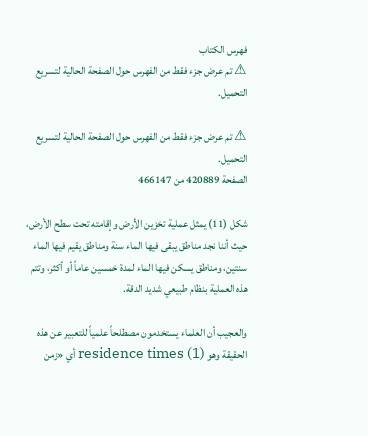فهرس الكتاب
⚠ تم عرض جزء فقط من الفهرس حول الصفحة الحالية لتسريع التحميل.

⚠ تم عرض جزء فقط من الفهرس حول الصفحة الحالية لتسريع التحميل.
الصفحة 420889 من 466147

شكل (11) يمثل عملية تخزين الأرض وإقامته تحت سطح الأرض، حيث أننا نجد مناطق يبقى فيها الماء سنة ومناطق يقيم فيها الماء سنتين، ومناطق يسكن فيها الماء لمدة خمسين عاماً أو أكثر، وتتم هذه العملية بنظام طبيعي شديد الدقة.

والعجيب أن العلماء يستخدمون مصطلحاً علمياً للتعبير عن هذه الحقيقة وهو residence times (1) أي «زمن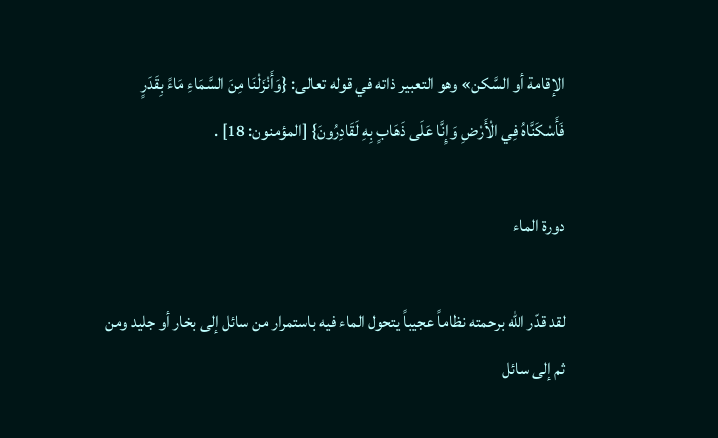الإقامة أو السَّكن» وهو التعبير ذاته في قوله تعالى: {وَأَنْزَلْنَا مِنَ السَّمَاءِ مَاءً بِقَدَرٍ فَأَسْكَنَّاهُ فِي الْأَرْضِ وَإِنَّا عَلَى ذَهَابٍ بِهِ لَقَادِرُونَ} [المؤمنون: 18] .

دورة الماء

لقد قدّر الله برحمته نظاماً عجيباً يتحول الماء فيه باستمرار من سائل إلى بخار أو جليد ومن ثم إلى سائل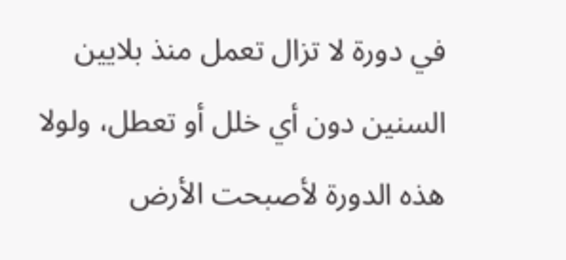في دورة لا تزال تعمل منذ بلايين السنين دون أي خلل أو تعطل، ولولا هذه الدورة لأصبحت الأرض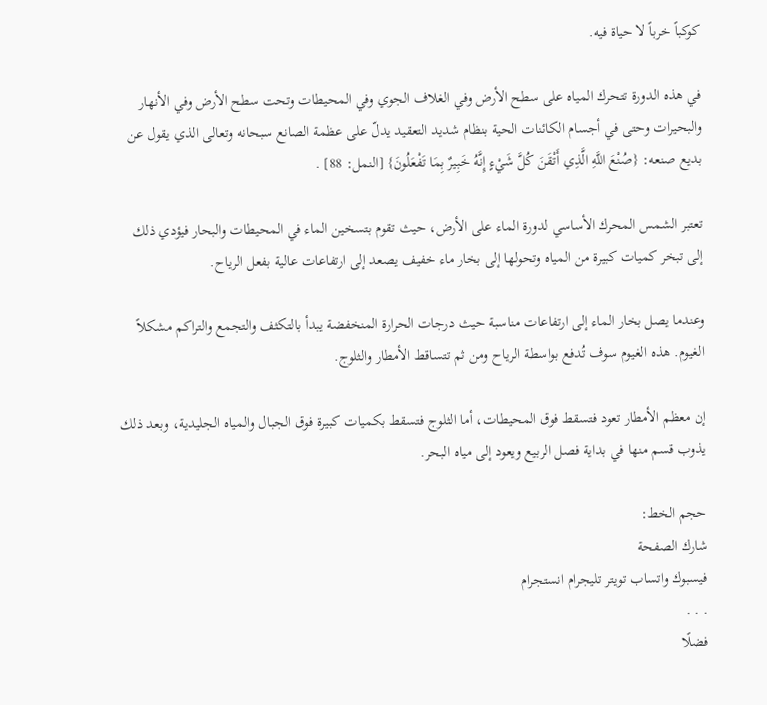كوكباً خرباً لا حياة فيه.

في هذه الدورة تتحرك المياه على سطح الأرض وفي الغلاف الجوي وفي المحيطات وتحت سطح الأرض وفي الأنهار والبحيرات وحتى في أجسام الكائنات الحية بنظام شديد التعقيد يدلّ على عظمة الصانع سبحانه وتعالى الذي يقول عن بديع صنعه: {صُنْعَ اللَّهِ الَّذِي أَتْقَنَ كُلَّ شَيْءٍ إِنَّهُ خَبِيرٌ بِمَا تَفْعَلُونَ} [النمل: 88] .

تعتبر الشمس المحرك الأساسي لدورة الماء على الأرض، حيث تقوم بتسخين الماء في المحيطات والبحار فيؤدي ذلك إلى تبخر كميات كبيرة من المياه وتحولها إلى بخار ماء خفيف يصعد إلى ارتفاعات عالية بفعل الرياح.

وعندما يصل بخار الماء إلى ارتفاعات مناسبة حيث درجات الحرارة المنخفضة يبدأ بالتكثف والتجمع والتراكم مشكلاً الغيوم. هذه الغيوم سوف تُدفع بواسطة الرياح ومن ثم تتساقط الأمطار والثلوج.

إن معظم الأمطار تعود فتسقط فوق المحيطات، أما الثلوج فتسقط بكميات كبيرة فوق الجبال والمياه الجليدية، وبعد ذلك يذوب قسم منها في بداية فصل الربيع ويعود إلى مياه البحر.

حجم الخط:
شارك الصفحة
فيسبوك واتساب تويتر تليجرام انستجرام
. . .
فضلًا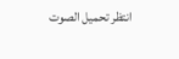انتظر تحميل الصوت